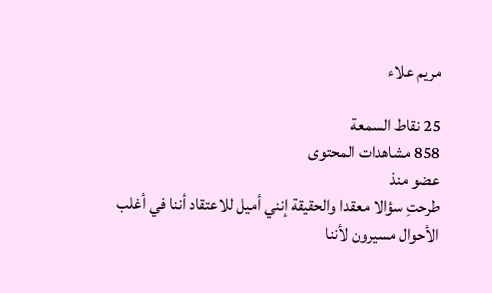مريم علاء

25 نقاط السمعة
858 مشاهدات المحتوى
عضو منذ
طرحتِ سؤالا معقدا والحقيقة إنني أميل للاعتقاد أننا في أغلب الأحوال مسيرون لأننا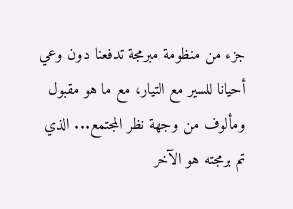جزء من منظومة مبرمجة تدفعنا دون وعي أحيانا للسير مع التيار، مع ما هو مقبول ومألوف من وجهة نظر المجتمع... الذي تم برمجته هو الآخر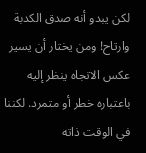لكن يبدو أنه صدق الكدبة وارتاح! ومن يختار أن يسير عكس الاتجاه ينظر إليه باعتباره خطر أو متمرد. لكننا في الوقت ذاته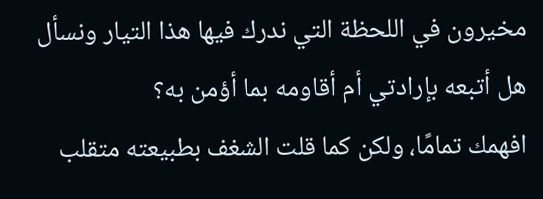مخيرون في اللحظة التي ندرك فيها هذا التيار ونسأل هل أتبعه بإرادتي أم أقاومه بما أؤمن به؟
افهمك تمامًا، ولكن كما قلت الشغف بطبيعته متقلب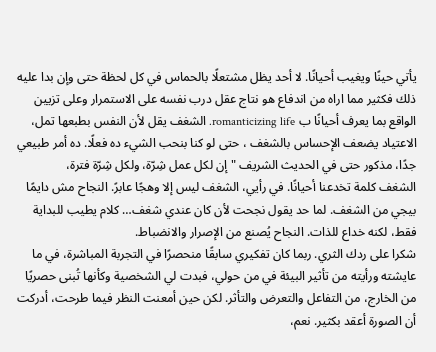يأتي حينًا ويغيب أحيانًا. لا أحد يظل مشتعلًا بالحماس في كل لحظة حتى وإن بدا عليه ذلك فكثير مما اراه من اندفاع هو نتاج عقل درب نفسه على الاستمرار وعلى تزيين الواقع بما يعرف أحيانًا ب romanticizing life. الشغف يقل لأن النفس بطبعها تمل، الاعتياد يضعف الإحساس بالشغف ، حتى لو كنا بنحب الشيء ده فعلًا. ده أمر طبيعي جدًا، مذكور حتى في الحديث الشريف "إن لكل عمل شِرّة، ولكل شِرّة فترة،
الشغف كلمة تخدعنا أحيانًا. في رأيي، الشغف ليس إلا وهجًا عابرً. النجاح مش دايمًا بيجي من الشغف. لما حد يقول نجحت لأن كان عندي شغف… كلام يطيب للبداية فقط، لكنه خداع للذات. النجاح يُصنع من الإصرار والانضباط.
شكرا على ردك الثري. ربما كان تفكيري سابقًا منحصرًا في التجربة المباشرة، في ما عايشته ورأيته من تأثير البيئة في من حولي، فبدت لي الشخصية وكأنها تُبنى حصريًا من الخارج، من التفاعل والتعرض والتأثر. لكن حين أمعنت النظر فيما طرحت، أدركت أن الصورة أعقد بكثير. نعم،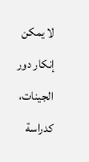لا يمكن إنكار دور الجينات، كدراسة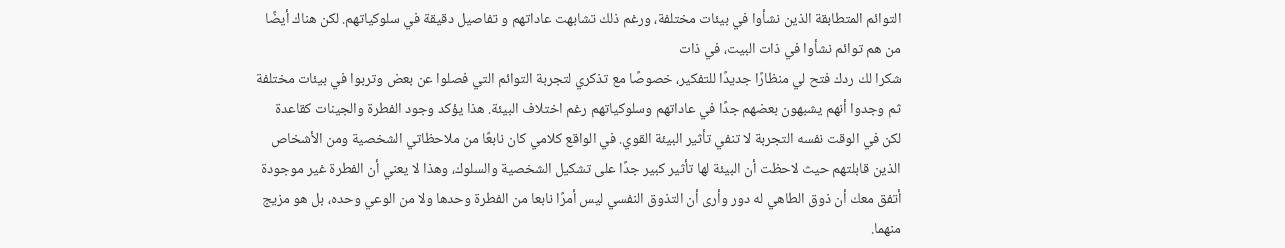التوائم المتطابقة الذين نشأوا في بيئات مختلفة، ورغم ذلك تشابهت عاداتهم و تفاصيل دقيقة في سلوكياتهم. لكن هناك أيضًا من هم توائم نشأوا في ذات البيت، في ذات
شكرا لك ردك فتح لي منظارًا جديدًا للتفكير، خصوصًا مع تذكري لتجربة التوائم التي فصلوا عن بعض وتربوا في بيئات مختلفة ثم وجدوا أنهم يشبهون بعضهم جدًا في عاداتهم وسلوكياتهم رغم اختلاف البيئة. هذا يؤكد وجود الفطرة والجينات كقاعدة لكن في الوقت نفسه التجربة لا تنفي تأثير البيئة القوي. في الواقع كلامي كان نابعًا من ملاحظاتي الشخصية ومن الأشخاص الذين قابلتهم حيث لاحظت أن البيئة لها تأثير كبير جدًا على تشكيل الشخصية والسلوك، وهذا لا يعني أن الفطرة غير موجودة
أتفق معك أن ذوق الطاهي له دور وأرى أن التذوق النفسي ليس أمرًا نابعا من الفطرة وحدها ولا من الوعي وحده، بل هو مزيج منهما.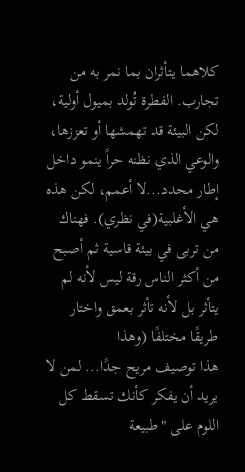كلاهما يتأثران بما نمر به من تجارب. الفطرة تُولد بميول أولية، لكن البيئة قد تهمشها أو تعززها، والوعي الذي نظنه حراً ينمو داخل إطار محدد...لا أعمم، لكن هذه هي الأغلبية(في نظري). فهناك من تربى في بيئة قاسية ثم أصبح من أكثر الناس رقة ليس لأنه لم يتأثر بل لأنه تأثر بعمق واختار طريقًا مختلفًا (وهذا
هذا توصيف مريح جدًا... لمن لا يريد أن يفكر كأنك تسقط كل اللوم على "طبيعة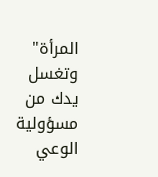المرأة" وتغسل يدك من مسؤولية الوعي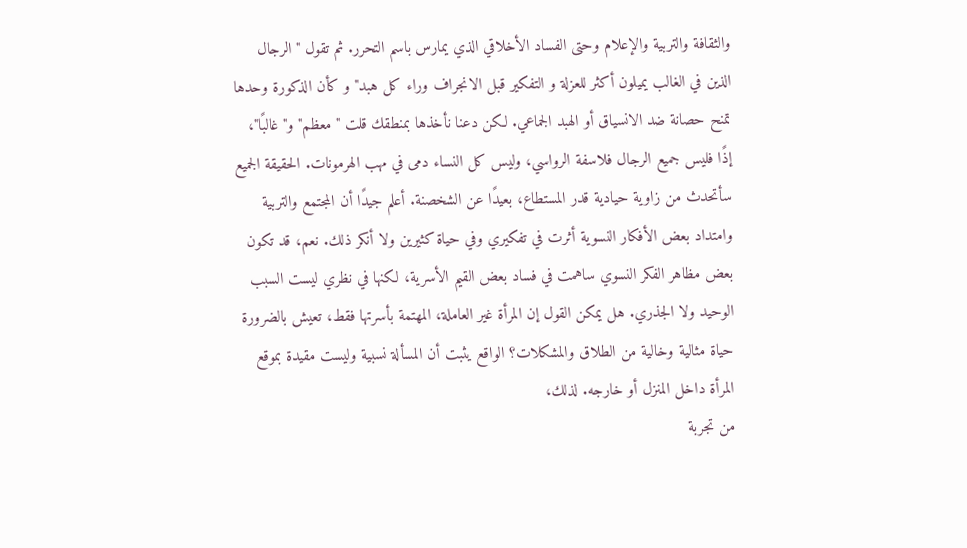والثقافة والتربية والإعلام وحتى الفساد الأخلاقي الذي يمارس باسم التحرر. ثم تقول "الرجال الذين في الغالب يميلون أكثر للعزلة و التفكير قبل الانجراف وراء كل هبد" و كأن الذكورة وحدها تمنح حصانة ضد الانسياق أو الهبد الجماعي. لكن دعنا نأخذها بمنطقك قلت "معظم" و"غالبًا"، إذًا فليس جميع الرجال فلاسفة الرواسي، وليس كل النساء دمى في مهب الهرمونات. الحقيقة الجميع
سأتحدث من زاوية حيادية قدر المستطاع، بعيدًا عن الشخصنة. أعلم جيدًا أن المجتمع والتربية وامتداد بعض الأفكار النسوية أثرت في تفكيري وفي حياة كثيرين ولا أنكر ذلك. نعم، قد تكون بعض مظاهر الفكر النسوي ساهمت في فساد بعض القيم الأسرية، لكنها في نظري ليست السبب الوحيد ولا الجذري. هل يمكن القول إن المرأة غير العاملة، المهتمة بأسرتها فقط، تعيش بالضرورة حياة مثالية وخالية من الطلاق والمشكلات؟ الواقع يثبت أن المسألة نسبية وليست مقيدة بموقع المرأة داخل المنزل أو خارجه. لذلك،
من تجربة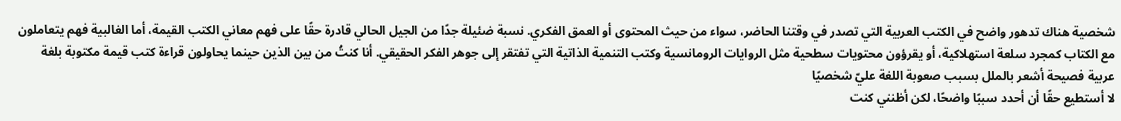شخصية هناك تدهور واضح في الكتب العربية التي تصدر في وقتنا الحاضر، سواء من حيث المحتوى أو العمق الفكري. نسبة ضئيلة جدًا من الجيل الحالي قادرة حقًا على فهم معاني الكتب القيمة، أما الغالبية فهم يتعاملون مع الكتاب كمجرد سلعة استهلاكية، أو يقرؤون محتويات سطحية مثل الروايات الرومانسية وكتب التنمية الذاتية التي تفتقر إلى جوهر الفكر الحقيقي. أنا كنتُ من بين الذين حينما يحاولون قراءة كتب قيمة مكتوبة بلغة عربية فصيحة أشعر بالملل بسبب صعوبة اللغة عليّ شخصيًا
لا أستطيع حقًا أن أحدد سببًا واضحًا، لكن أظنني كنت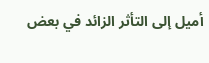أميل إلى التأثر الزائد في بعض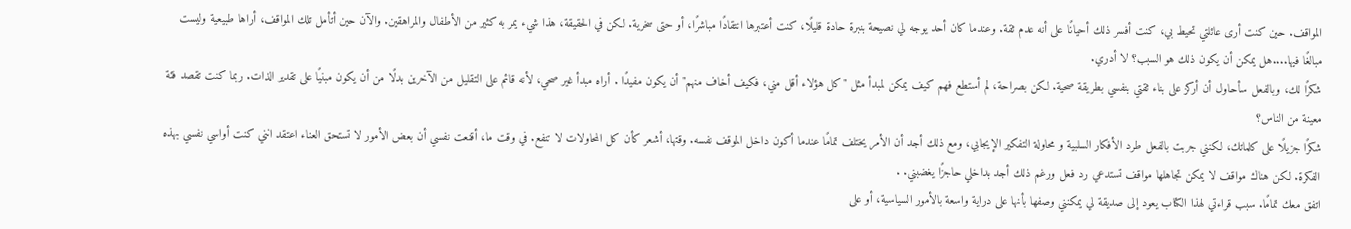المواقف. حين كنت أرى عائلتي تحيط بي، كنت أفسر ذلك أحيانًا على أنه عدم ثقة. وعندما كان أحد يوجه لي نصيحة بنبرة حادة قليلًا، كنت أعتبرها انتقادًا مباشرًا، أو حتى سخرية. لكن في الحقيقة، هذا شيء يمر به كثير من الأطفال والمراهقين. والآن حين أتأمل تلك المواقف، أراها طبيعية وليست مبالغًا فيها....هل يمكن أن يكون ذلك هو السبب؟ لا أدري.
شكرًا لك، وبالفعل سأحاول أن أركز على بناء ثقتي بنفسي بطريقة صحية. لكن بصراحة، لم أستطع فهم كيف يمكن لمبدأ مثل "كل هؤلاء أقل مني، فكيف أخاف منهم" أن يكون مفيدًا . أراه مبدأ غير صحي، لأنه قائم على التقليل من الآخرين بدلًا من أن يكون مبنيًا على تقدير الذات. ربما كنت تقصد فئة معينة من الناس؟
شكرًا جزيلًا على كلماتك، لكنني جربت بالفعل طرد الأفكار السلبية و محاولة التفكير الإيجابي، ومع ذلك أجد أن الأمر يختلف تمامًا عندما أكون داخل الموقف نفسه. وقتها، أشعر كأن كل المحاولات لا تنفع. في وقت ما، أقنعت نفسي أن بعض الأمور لا تستحق العناء اعتقد انني كنت أواسي نفسي بهذه الفكرة. لكن هناك مواقف لا يمكن تجاهلها مواقف تستدعي رد فعل ورغم ذلك أجد بداخلي حاجزًا يغضبني. .
اتفق معك تمامًا. سبب قراءتي لهذا الكتاب يعود إلى صديقة لي يمكنني وصفها بأنها على دراية واسعة بالأمور السياسية، أو على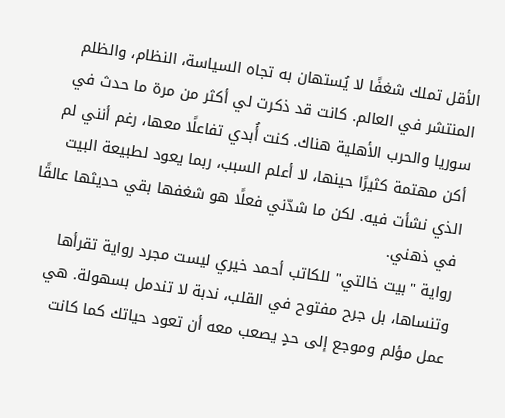الأقل تملك شغفًا لا يُستهان به تجاه السياسة، النظام، والظلم المنتشر في العالم. كانت قد ذكرت لي أكثر من مرة ما حدث في سوريا والحرب الأهلية هناك. كنت أُبدي تفاعلًا معها، رغم أنني لم أكن مهتمة كثيرًا حينها، لا أعلم السبب، ربما يعود لطبيعة البيت الذي نشأت فيه. لكن ما شدّني فعلًا هو شغفها بقي حديثها عالقًا في ذهني.
رواية "بيت خالتي" للكاتب أحمد خيري ليست مجرد رواية تقرأها وتنساها، بل جرح مفتوح في القلب، ندبة لا تندمل بسهولة. هي عمل مؤلم وموجع إلى حدٍ يصعب معه أن تعود حياتك كما كانت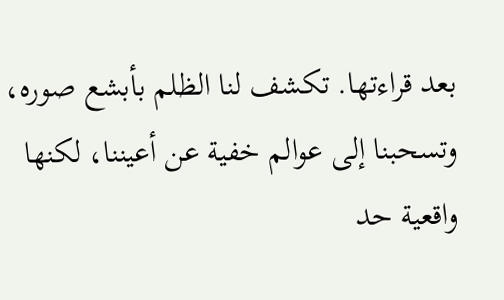بعد قراءتها. تكشف لنا الظلم بأبشع صوره، وتسحبنا إلى عوالم خفية عن أعيننا، لكنها واقعية حد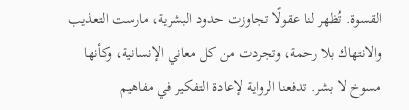القسوة. تُظهر لنا عقولًا تجاوزت حدود البشرية، مارست التعذيب والانتهاك بلا رحمة، وتجردت من كل معاني الإنسانية، وكأنها مسوخ لا بشر. تدفعنا الرواية لإعادة التفكير في مفاهيم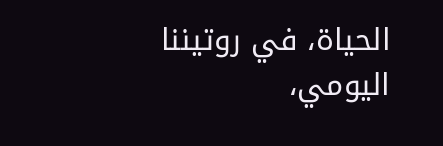الحياة، في روتيننا اليومي،